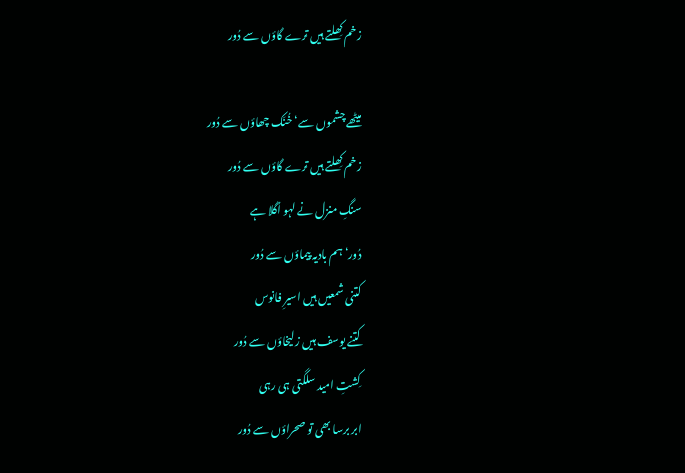زخم کِھلتے ہیں ترے گاؤں سے دُور

میٹھے چشموں سے‘ خُنَک چھاؤں سے دُور
زخم کِھلتے ہیں ترے گاؤں سے دُور
سنگِ منزل نے لہو اُگلا ہے
دُور‘ ہم بادیہ پیماؤں سے دُور
کتنی شمعیں ہیں اسیرِ فانوس
کتنے یوسف ہیں زلیخاؤں سے دُور
کِشتِ امید سلگتی ہی رہی
ابر برسا بھی تو صحراؤں سے دُور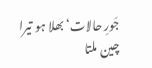جَورِ حالات‘ بھلا ہو تیرا
چین ملتا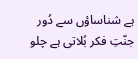ہے شناساؤں سے دُور
جنّتِ فکر بُلاتی ہے چلو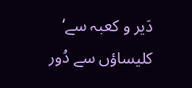دَیر و کعبہ سے‘ کلیساؤں سے دُور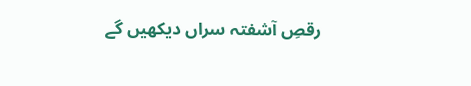رقصِ آشفتہ سراں دیکھیں گے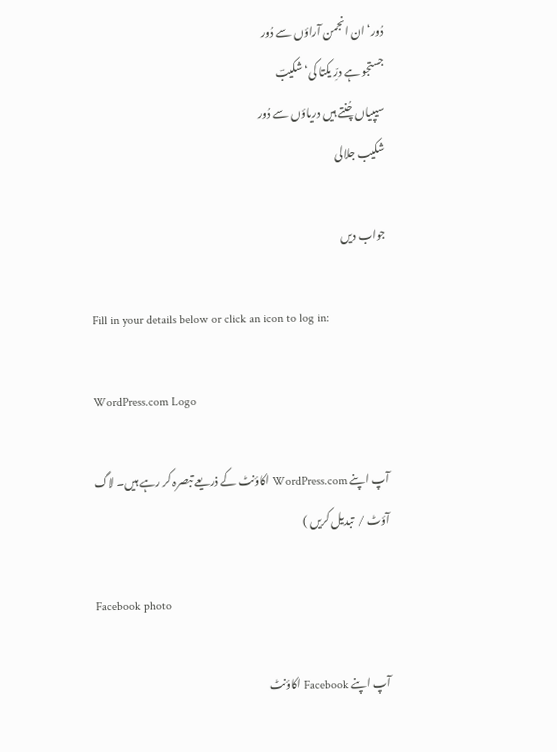دُور‘ ان انجمن آراؤں سے دُور
جستجو ہے درِّ یکتا کی‘ شکیبؔ
سیپیاں چُنتے ہیں دریاؤں سے دُور
شکیب جلالی

جواب دیں

Fill in your details below or click an icon to log in:

WordPress.com Logo

آپ اپنے WordPress.com اکاؤنٹ کے ذریعے تبصرہ کر رہے ہیں۔ لاگ آؤٹ /  تبدیل کریں )

Facebook photo

آپ اپنے Facebook اکاؤنٹ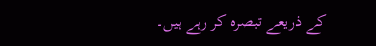کے ذریعے تبصرہ کر رہے ہیں۔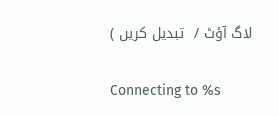لاگ آؤٹ /  تبدیل کریں )

Connecting to %s